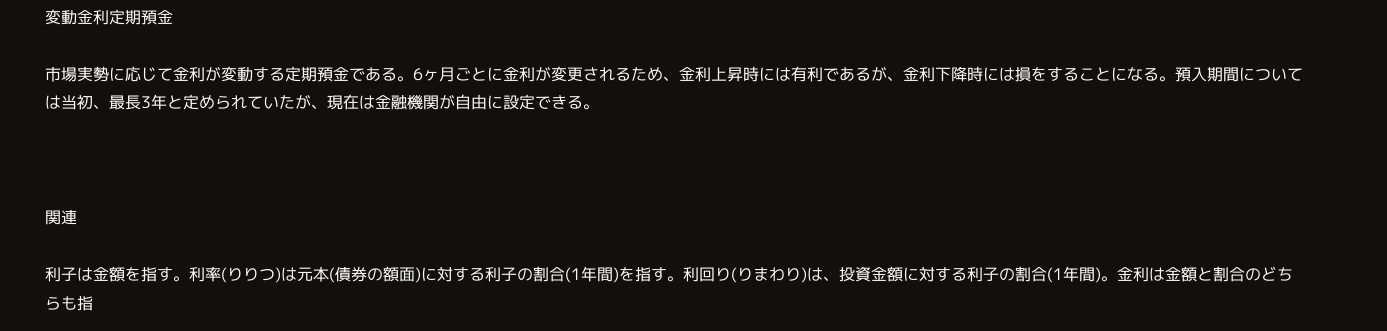変動金利定期預金

市場実勢に応じて金利が変動する定期預金である。6ヶ月ごとに金利が変更されるため、金利上昇時には有利であるが、金利下降時には損をすることになる。預入期間については当初、最長3年と定められていたが、現在は金融機関が自由に設定できる。



関連

利子は金額を指す。利率(りりつ)は元本(債券の額面)に対する利子の割合(1年間)を指す。利回り(りまわり)は、投資金額に対する利子の割合(1年間)。金利は金額と割合のどちらも指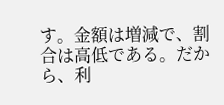す。金額は増減で、割合は高低である。だから、利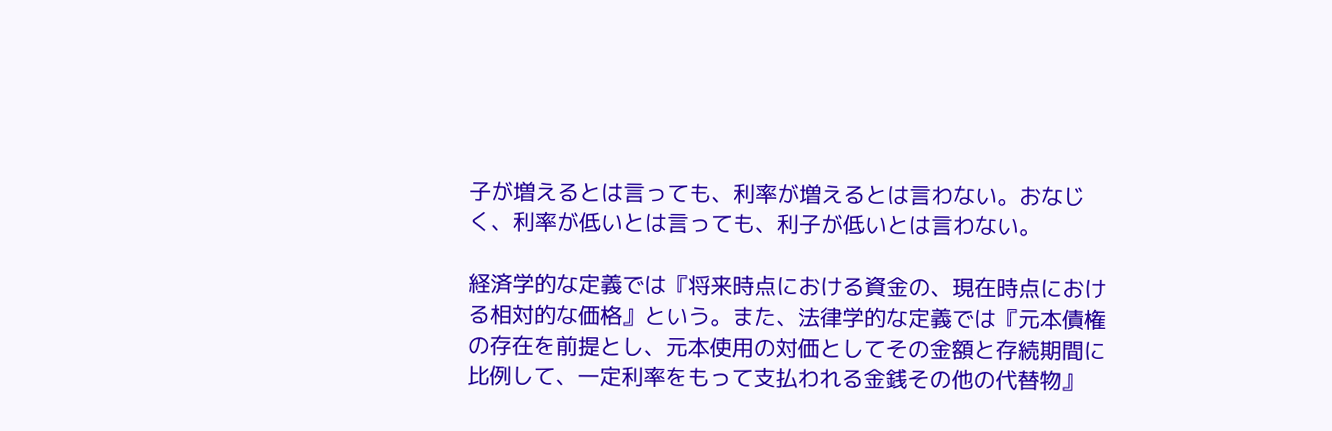子が増えるとは言っても、利率が増えるとは言わない。おなじく、利率が低いとは言っても、利子が低いとは言わない。

経済学的な定義では『将来時点における資金の、現在時点における相対的な価格』という。また、法律学的な定義では『元本債権の存在を前提とし、元本使用の対価としてその金額と存続期間に比例して、一定利率をもって支払われる金銭その他の代替物』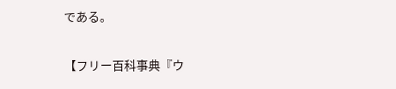である。

【フリー百科事典『ウ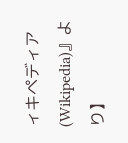ィキペディア(Wikipedia)』より】